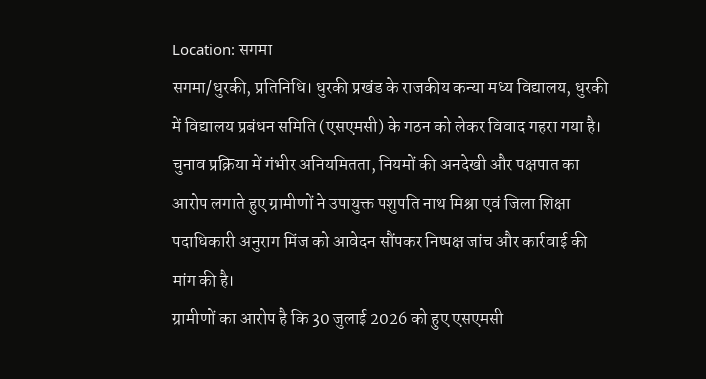Location: सगमा
सगमा/धुरकी, प्रतिनिधि। धुरकी प्रखंड के राजकीय कन्या मध्य विद्यालय, धुरकी में विद्यालय प्रबंधन समिति (एसएमसी) के गठन को लेकर विवाद गहरा गया है। चुनाव प्रक्रिया में गंभीर अनियमितता, नियमों की अनदेखी और पक्षपात का आरोप लगाते हुए ग्रामीणों ने उपायुक्त पशुपति नाथ मिश्रा एवं जिला शिक्षा पदाधिकारी अनुराग मिंज को आवेदन सौंपकर निष्पक्ष जांच और कार्रवाई की मांग की है।
ग्रामीणों का आरोप है कि 30 जुलाई 2026 को हुए एसएमसी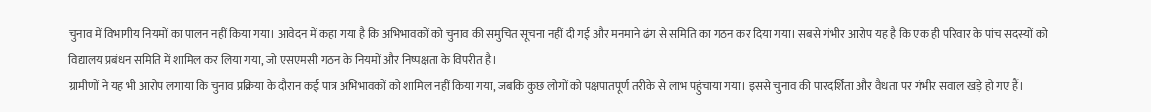चुनाव में विभागीय नियमों का पालन नहीं किया गया। आवेदन में कहा गया है कि अभिभावकों को चुनाव की समुचित सूचना नहीं दी गई और मनमाने ढंग से समिति का गठन कर दिया गया। सबसे गंभीर आरोप यह है कि एक ही परिवार के पांच सदस्यों को विद्यालय प्रबंधन समिति में शामिल कर लिया गया, जो एसएमसी गठन के नियमों और निष्पक्षता के विपरीत है।
ग्रामीणों ने यह भी आरोप लगाया कि चुनाव प्रक्रिया के दौरान कई पात्र अभिभावकों को शामिल नहीं किया गया, जबकि कुछ लोगों को पक्षपातपूर्ण तरीके से लाभ पहुंचाया गया। इससे चुनाव की पारदर्शिता और वैधता पर गंभीर सवाल खड़े हो गए हैं।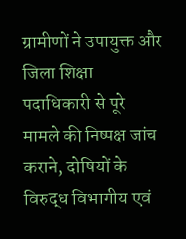ग्रामीणों ने उपायुक्त और जिला शिक्षा पदाधिकारी से पूरे मामले की निष्पक्ष जांच कराने, दोषियों के विरुद्ध विभागीय एवं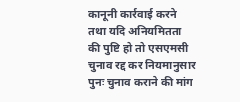कानूनी कार्रवाई करने तथा यदि अनियमितता की पुष्टि हो तो एसएमसी चुनाव रद्द कर नियमानुसार पुनः चुनाव कराने की मांग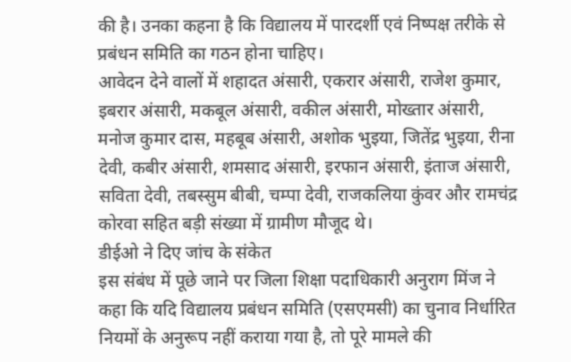की है। उनका कहना है कि विद्यालय में पारदर्शी एवं निष्पक्ष तरीके से प्रबंधन समिति का गठन होना चाहिए।
आवेदन देने वालों में शहादत अंसारी, एकरार अंसारी, राजेश कुमार, इबरार अंसारी, मकबूल अंसारी, वकील अंसारी, मोख्तार अंसारी, मनोज कुमार दास, महबूब अंसारी, अशोक भुइया, जितेंद्र भुइया, रीना देवी, कबीर अंसारी, शमसाद अंसारी, इरफान अंसारी, इंताज अंसारी, सविता देवी, तबस्सुम बीबी, चम्पा देवी, राजकलिया कुंवर और रामचंद्र कोरवा सहित बड़ी संख्या में ग्रामीण मौजूद थे।
डीईओ ने दिए जांच के संकेत
इस संबंध में पूछे जाने पर जिला शिक्षा पदाधिकारी अनुराग मिंज ने कहा कि यदि विद्यालय प्रबंधन समिति (एसएमसी) का चुनाव निर्धारित नियमों के अनुरूप नहीं कराया गया है, तो पूरे मामले की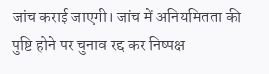जांच कराई जाएगी। जांच में अनियमितता की पुष्टि होने पर चुनाव रद्द कर निष्पक्ष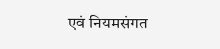एवं नियमसंगत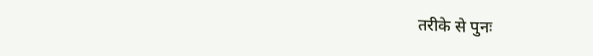तरीके से पुनः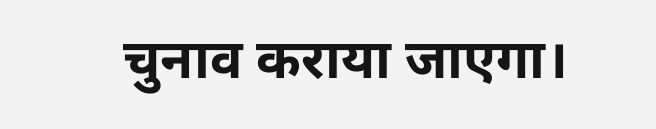चुनाव कराया जाएगा।